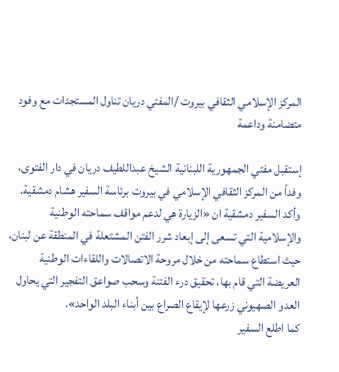المركز الإسلامي الثقافي بيروت /المفتي دريان تناول المستجدات مع وفود متضامنة وداعمة

إستقبل مفتي الجمهورية اللبنانية الشيخ عبداللطيف دريان في دار الفتوى، وفداً من المركز الثقافي الإسلامي في بيروت برئاسة السفير هشام دمشقية.
وأكد السفير دمشقية ان «الزيارة هي لدعم مواقف سماحته الوطنية والإسلامية التي تسعى إلى إبعاد شرر الفتن المشتعلة في المنطقة عن لبنان، حيث استطاع سماحته من خلال مروحة الاتصالات واللقاءات الوطنية العريضة التي قام بها، تحقيق درء الفتنة وسحب صواعق التفجير التي يحاول العدو الصهيوني زرعها لإيقاع الصراع بين أبناء البلد الواحد».
كما اطلع السفير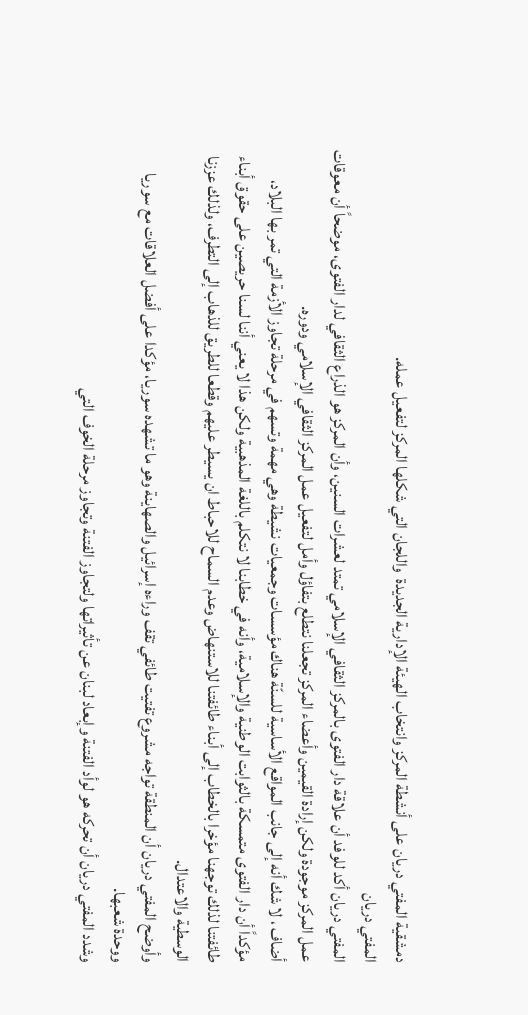دمشقية المفتي دريان على أنشطة المركز وانتخاب الهيئة الإدارية الجديدة  واللجان التي شكلها المركز لتفعيل عمله.
المفتي دريان
المفتي دريان أكد للوفد أن علاقة دار الفتوى بالمركز الثقافي الإسلامي تمتد لعشرات السنين، وأن المركز هو الذراع الثقافي لدار الفتوى، موضحاً أن معوقات عمل المركز موجودة ولكن إرادة القيمين وأعضاء المركز تجعلنا نتطلع بتفاؤل وأمل لتفعيل عمل المركز الثقافي الإسلامي ودوره.
أضاف ، لا شك أنه إلى جانب المواقع الأساسية للسنّة هناك مؤسسات وجمعيات نشيطة وهي مهمة وتسهم في مرحلة تجاوز الأزمة التي تمر بها البلاد، مؤكداً أن دار الفتوى متمسكة بالثوابت الوطنية والإسلامية، وأنه في خطابنا لا نتكلم باللغة المذهبية ولكن هذا لا يعني أننا لسنا حريصين على حقوق أبناء طائفتنا لذلك توجهنا مؤخرا بالخطاب إلى أبناء طائفتنا للاستنهاض وعدم السماح للاحباط ان يسيطر عليهم وقطعا للطريق للذهاب إلى التطرف، ولذلك عززنا الوسطية والاعتدال.
وأوضح المفتي دريان أن المنطقة تواجه مشروع تفتيت طائفي تقف وراءه إسرائيل والصهاينة وهو ما تشهده سوريا، مؤكدا على أفضل العلاقات مع سوريا ووحدة شعبها.
وشدد المفتي دريان أن تحركه هو لوأد الفتنة وإبعاد لبنان عن تأثيراتها ولتجاوز الفتنة وتجاوز مرحلة الخوف التي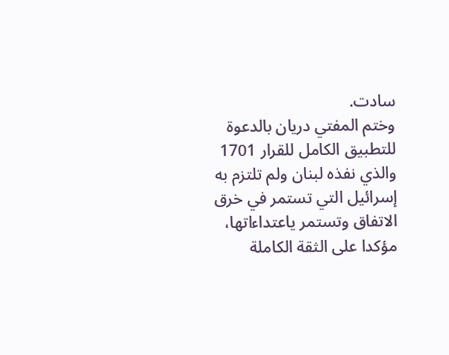سادت.
وختم المفتي دريان بالدعوة للتطبيق الكامل للقرار 1701 والذي نفذه لبنان ولم تلتزم به إسرائيل التي تستمر في خرق الاتفاق وتستمر ياعتداءاتها، مؤكدا على الثقة الكاملة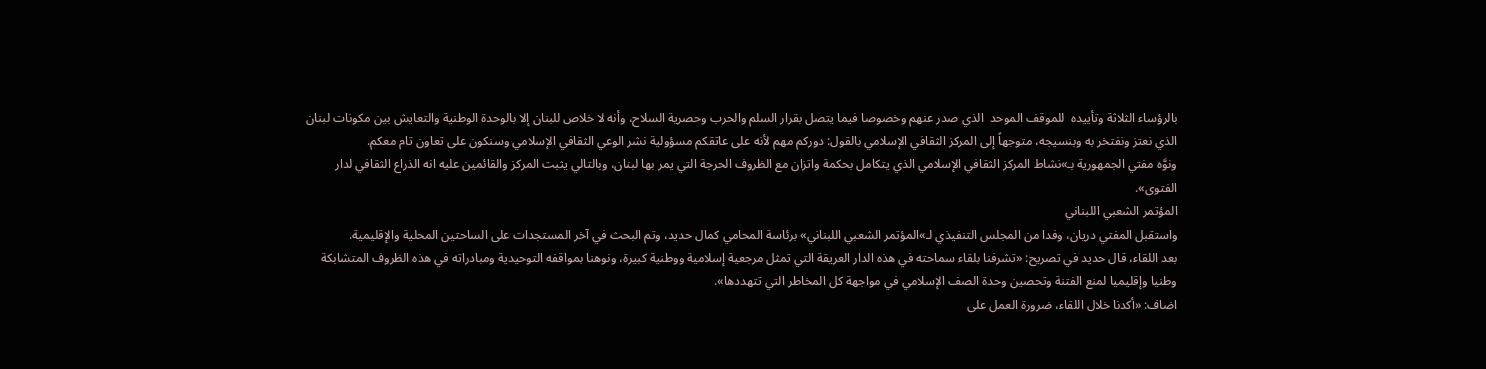بالرؤساء الثلاثة وتأييده  للموقف الموحد  الذي صدر عنهم وخصوصا فيما يتصل بقرار السلم والحرب وحصرية السلاح، وأنه لا خلاص للبنان إلا بالوحدة الوطنية والتعايش بين مكونات لبنان الذي نعتز ونفتخر به وبنسيجه، متوجهاً إلى المركز الثقافي الإسلامي بالقول: دوركم مهم لأنه على عاتقكم مسؤولية نشر الوعي الثقافي الإسلامي وسنكون على تعاون تام معكم.
ونوَّه مفتي الجمهورية بـ»نشاط المركز الثقافي الإسلامي الذي يتكامل بحكمة واتزان مع الظروف الحرجة التي يمر بها لبنان، وبالتالي يثبت المركز والقائمين عليه انه الذراع الثقافي لدار الفتوى».
المؤتمر الشعبي اللبناني
واستقبل المفتي دريان، وفدا من المجلس التنفيذي لـ»المؤتمر الشعبي اللبناني» برئاسة المحامي كمال حديد، وتم البحث في آخر المستجدات على الساحتين المحلية والإقليمية.
بعد اللقاء، قال حديد في تصريح: «تشرفنا بلقاء سماحته في هذه الدار العريقة التي تمثل مرجعية إسلامية ووطنية كبيرة، ونوهنا بمواقفه التوحيدية ومبادراته في هذه الظروف المتشابكة وطنيا وإقليميا لمنع الفتنة وتحصين وحدة الصف الإسلامي في مواجهة كل المخاطر التي تتهددها».
اضاف: «أكدنا خلال اللقاء، ضرورة العمل على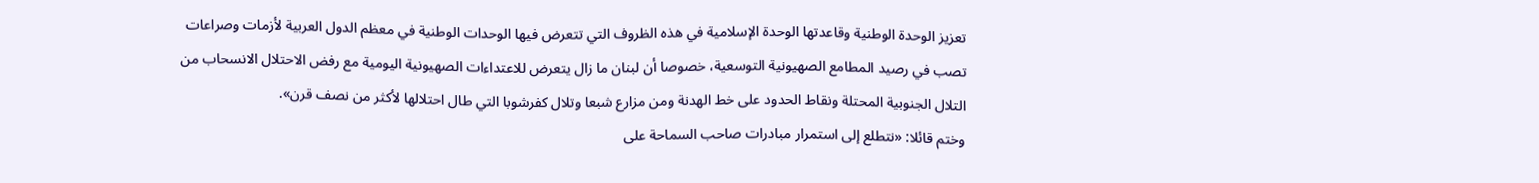تعزيز الوحدة الوطنية وقاعدتها الوحدة الإسلامية في هذه الظروف التي تتعرض فيها الوحدات الوطنية في معظم الدول العربية لأزمات وصراعات تصب في رصيد المطامع الصهيونية التوسعية، خصوصا أن لبنان ما زال يتعرض للاعتداءات الصهيونية اليومية مع رفض الاحتلال الانسحاب من التلال الجنوبية المحتلة ونقاط الحدود على خط الهدنة ومن مزارع شبعا وتلال كفرشوبا التي طال احتلالها لأكثر من نصف قرن».
وختم قائلا: «نتطلع إلى استمرار مبادرات صاحب السماحة على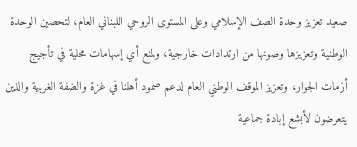صعيد تعزيز وحدة الصف الإسلامي وعلى المستوى الروحي اللبناني العام، لتحصين الوحدة الوطنية وتعزيزها وصونها من ارتدادات خارجية، ولمنع أي إسهامات محلية في تأجيج أزمات الجوار، وتعزيز الموقف الوطني العام لدعم صمود أهلنا في غزة والضفة الغربية والذين يتعرضون لأبشع إبادة جماعية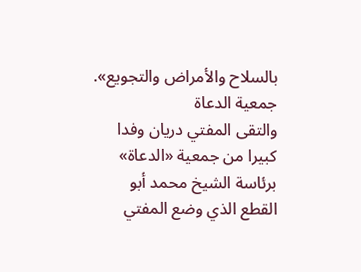بالسلاح والأمراض والتجويع».
جمعية الدعاة
والتقى المفتي دريان وفدا كبيرا من جمعية «الدعاة» برئاسة الشيخ محمد أبو القطع الذي وضع المفتي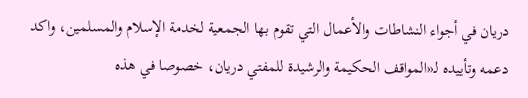دريان في أجواء النشاطات والأعمال التي تقوم بها الجمعية لخدمة الإسلام والمسلمين، واكد دعمه وتأييده لـ«المواقف الحكيمة والرشيدة للمفتي دريان، خصوصا في هذه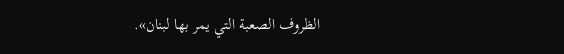الظروف الصعبة التي يمر بها لبنان».